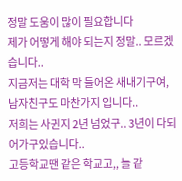정말 도움이 많이 필요합니다
제가 어떻게 해야 되는지 정말.. 모르겠습니다..
지금저는 대학 막 들어온 새내기구여,
남자친구도 마찬가지 입니다..
저희는 사귄지 2년 넘었구.. 3년이 다되어가구있습니다..
고등학교땐 같은 학교고,, 늘 같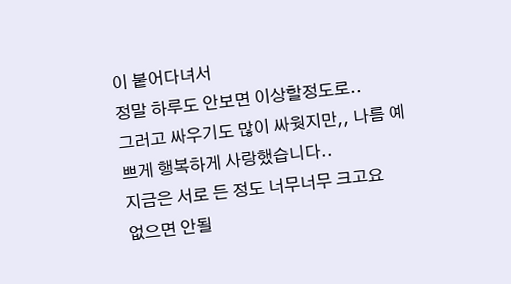이 붙어다녀서
정말 하루도 안보면 이상할정도로..
그러고 싸우기도 많이 싸웟지만,, 나름 예쁘게 행복하게 사랑했습니다..
지금은 서로 든 정도 너무너무 크고요
없으면 안될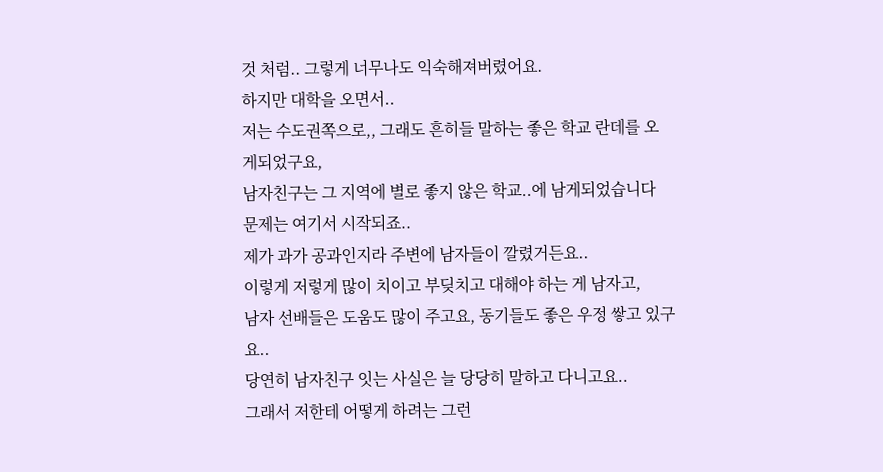것 처럼.. 그렇게 너무나도 익숙해져버렸어요.
하지만 대학을 오면서..
저는 수도권쪽으로,, 그래도 흔히들 말하는 좋은 학교 란데를 오게되었구요,
남자친구는 그 지역에 별로 좋지 않은 학교..에 남게되었습니다
문제는 여기서 시작되죠..
제가 과가 공과인지라 주변에 남자들이 깔렸거든요..
이렇게 저렇게 많이 치이고 부딪치고 대해야 하는 게 남자고,
남자 선배들은 도움도 많이 주고요, 동기들도 좋은 우정 쌓고 있구요..
당연히 남자친구 잇는 사실은 늘 당당히 말하고 다니고요..
그래서 저한테 어떻게 하려는 그런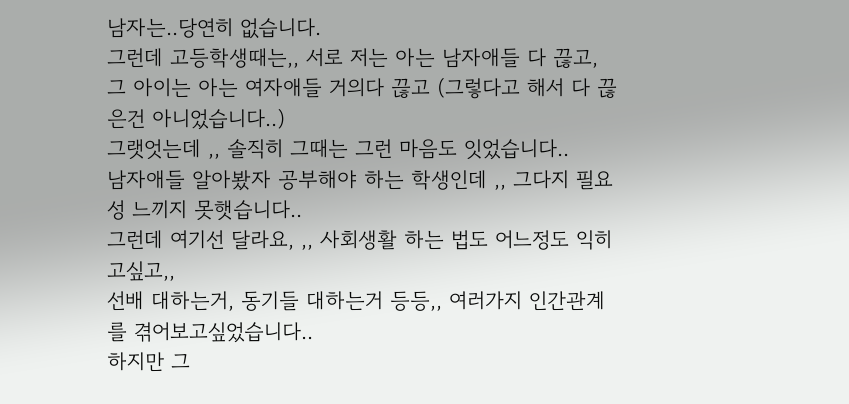남자는..당연히 없습니다.
그런데 고등학생때는,, 서로 저는 아는 남자애들 다 끊고,
그 아이는 아는 여자애들 거의다 끊고 (그렇다고 해서 다 끊은건 아니었습니다..)
그랫엇는데 ,, 솔직히 그때는 그런 마음도 잇었습니다..
남자애들 알아봤자 공부해야 하는 학생인데 ,, 그다지 필요성 느끼지 못햇습니다..
그런데 여기선 달라요, ,, 사회생활 하는 법도 어느정도 익히고싶고,,
선배 대하는거, 동기들 대하는거 등등,, 여러가지 인간관계를 겪어보고싶었습니다..
하지만 그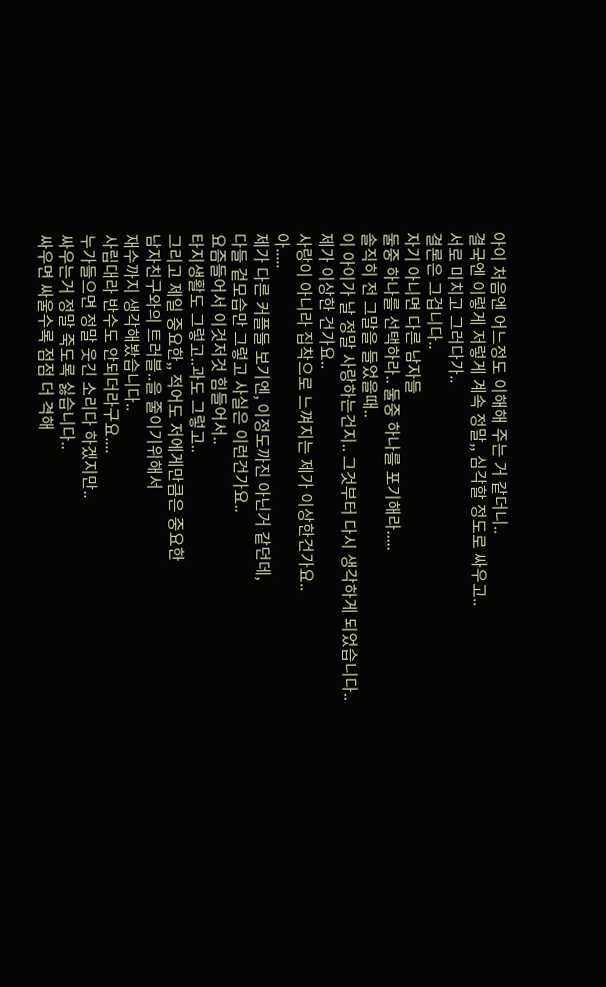아이 처음엔 어느정도 이해해 주는 거 같더니..
결국엔 이렇게 저렇게 계속 정말,, 심각할 정도로 싸우고..
서로 미치고 그러다가..
결론은 그겁니다..
자기 아니면 다른 남자들
둘중 하나를 선택하라.. 둘중 하나를 포기해라.....
솔직히 전 그말을 들었을때..
이 아이가 날 정말 사랑하는건지.. 그것부터 다시 생각하게 되었습니다..
제가 이상한 건가요..
사랑이 아니라 집착으로 느껴지는 제가 이상한건가요..
아.....
제가 다른 커플들 보기엔, 이정도까진 아닌거 같던데,
다들 겉모습만 그렇고 사실은 이런건가요..
요즘들어서 이것저것 힘들어서..
타지생활도 그렇고..과도 그렇고..
그리고 제일 중요한,, 적어도 저에게만큼은 중요한
남자친구와의 트러블..을 줄이기위해서
재수까지 생각해봤습니다..
사립대라 반수도 안되더라구요....
누가들으면 정말 웃긴 소리다 하겠지만..
싸우는거 정말 죽도록 싫습니다..
싸우면 싸울수록 점점 더 격해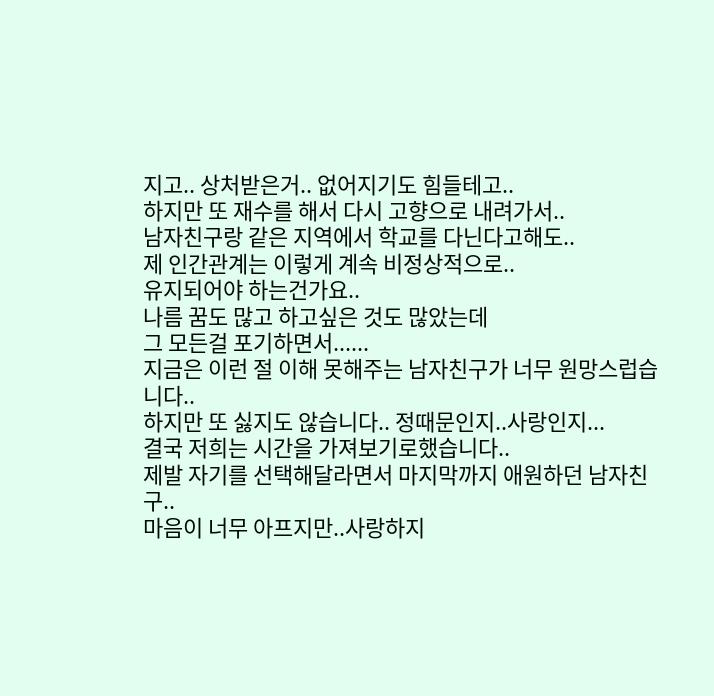지고.. 상처받은거.. 없어지기도 힘들테고..
하지만 또 재수를 해서 다시 고향으로 내려가서..
남자친구랑 같은 지역에서 학교를 다닌다고해도..
제 인간관계는 이렇게 계속 비정상적으로..
유지되어야 하는건가요..
나름 꿈도 많고 하고싶은 것도 많았는데
그 모든걸 포기하면서......
지금은 이런 절 이해 못해주는 남자친구가 너무 원망스럽습니다..
하지만 또 싫지도 않습니다.. 정때문인지..사랑인지...
결국 저희는 시간을 가져보기로했습니다..
제발 자기를 선택해달라면서 마지막까지 애원하던 남자친구..
마음이 너무 아프지만..사랑하지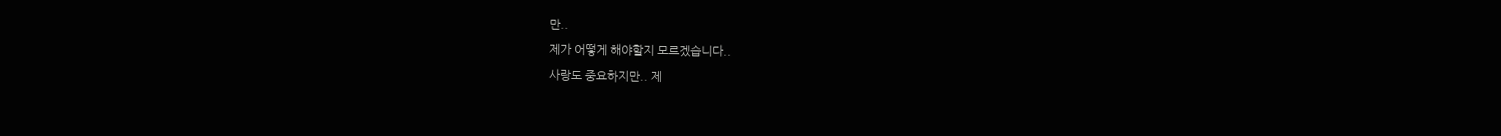만..
제가 어떻게 해야할지 모르겠습니다..
사랑도 중요하지만.. 제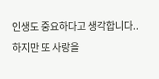인생도 중요하다고 생각합니다..
하지만 또 사랑을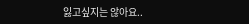잃고싶지는 않아요..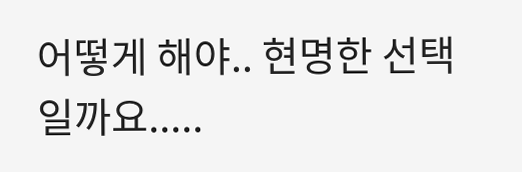어떻게 해야.. 현명한 선택일까요.....